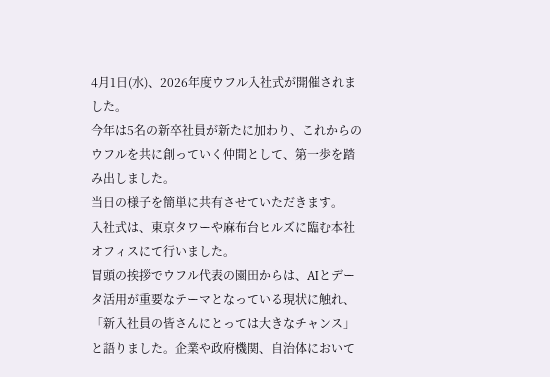4月1日(水)、2026年度ウフル入社式が開催されました。
今年は5名の新卒社員が新たに加わり、これからのウフルを共に創っていく仲間として、第一歩を踏み出しました。
当日の様子を簡単に共有させていただきます。
入社式は、東京タワーや麻布台ヒルズに臨む本社オフィスにて行いました。
冒頭の挨拶でウフル代表の園田からは、AIとデータ活用が重要なテーマとなっている現状に触れ、「新入社員の皆さんにとっては大きなチャンス」と語りました。企業や政府機関、自治体において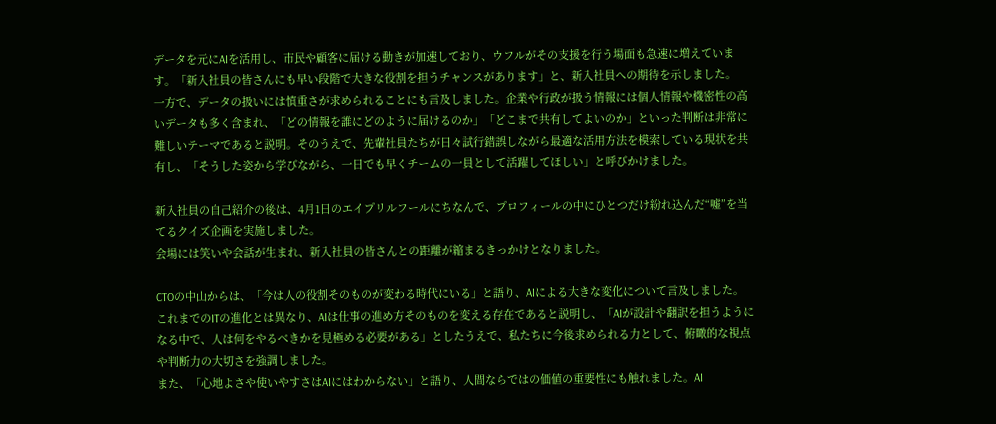データを元にAIを活用し、市民や顧客に届ける動きが加速しており、ウフルがその支援を行う場面も急速に増えています。「新入社員の皆さんにも早い段階で大きな役割を担うチャンスがあります」と、新入社員への期待を示しました。
一方で、データの扱いには慎重さが求められることにも言及しました。企業や行政が扱う情報には個人情報や機密性の高いデータも多く含まれ、「どの情報を誰にどのように届けるのか」「どこまで共有してよいのか」といった判断は非常に難しいテーマであると説明。そのうえで、先輩社員たちが日々試行錯誤しながら最適な活用方法を模索している現状を共有し、「そうした姿から学びながら、一日でも早くチームの一員として活躍してほしい」と呼びかけました。

新入社員の自己紹介の後は、4月1日のエイプリルフールにちなんで、プロフィールの中にひとつだけ紛れ込んだ“嘘”を当てるクイズ企画を実施しました。
会場には笑いや会話が生まれ、新入社員の皆さんとの距離が縮まるきっかけとなりました。

CTOの中山からは、「今は人の役割そのものが変わる時代にいる」と語り、AIによる大きな変化について言及しました。
これまでのITの進化とは異なり、AIは仕事の進め方そのものを変える存在であると説明し、「AIが設計や翻訳を担うようになる中で、人は何をやるべきかを見極める必要がある」としたうえで、私たちに今後求められる力として、俯瞰的な視点や判断力の大切さを強調しました。
また、「心地よさや使いやすさはAIにはわからない」と語り、人間ならではの価値の重要性にも触れました。AI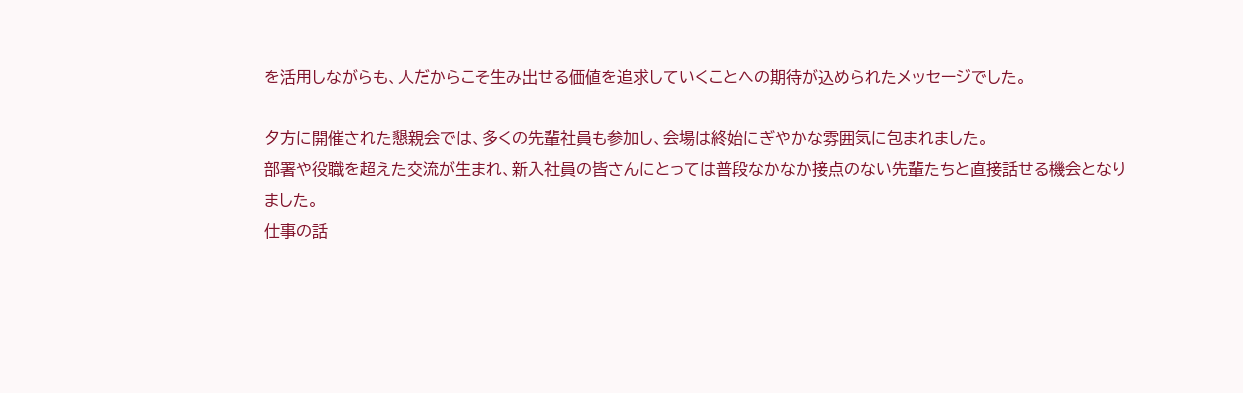を活用しながらも、人だからこそ生み出せる価値を追求していくことへの期待が込められたメッセージでした。

夕方に開催された懇親会では、多くの先輩社員も参加し、会場は終始にぎやかな雰囲気に包まれました。
部署や役職を超えた交流が生まれ、新入社員の皆さんにとっては普段なかなか接点のない先輩たちと直接話せる機会となりました。
仕事の話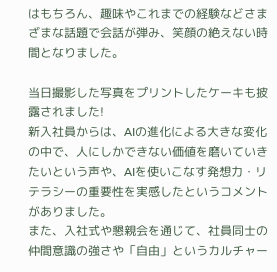はもちろん、趣味やこれまでの経験などさまざまな話題で会話が弾み、笑顔の絶えない時間となりました。

当日撮影した写真をプリントしたケーキも披露されました!
新入社員からは、AIの進化による大きな変化の中で、人にしかできない価値を磨いていきたいという声や、AIを使いこなす発想力・リテラシーの重要性を実感したというコメントがありました。
また、入社式や懇親会を通じて、社員同士の仲間意識の強さや「自由」というカルチャー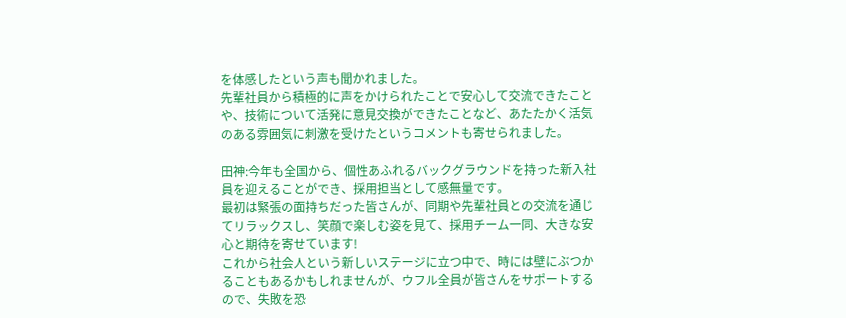を体感したという声も聞かれました。
先輩社員から積極的に声をかけられたことで安心して交流できたことや、技術について活発に意見交換ができたことなど、あたたかく活気のある雰囲気に刺激を受けたというコメントも寄せられました。

田神:今年も全国から、個性あふれるバックグラウンドを持った新入社員を迎えることができ、採用担当として感無量です。
最初は緊張の面持ちだった皆さんが、同期や先輩社員との交流を通じてリラックスし、笑顔で楽しむ姿を見て、採用チーム一同、大きな安心と期待を寄せています!
これから社会人という新しいステージに立つ中で、時には壁にぶつかることもあるかもしれませんが、ウフル全員が皆さんをサポートするので、失敗を恐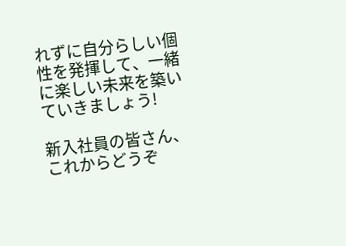れずに自分らしい個性を発揮して、一緒に楽しい未来を築いていきましょう!

新入社員の皆さん、これからどうぞ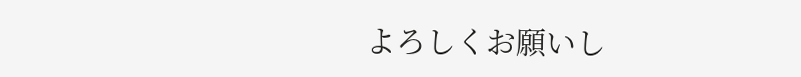よろしくお願いし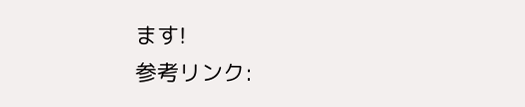ます!
参考リンク: